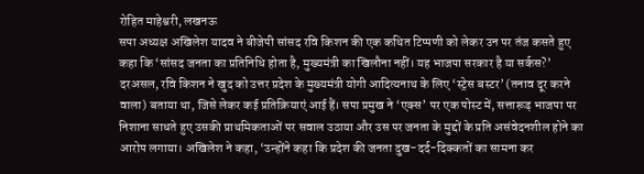रोहित माहेश्वरी, लखनऊ
सपा अध्यक्ष अखिलेश यादव ने बीजेपी सांसद रवि किशन की एक कथित टिप्पणी को लेकर उन पर तंज कसते हुए कहा कि ‘सांसद जनता का प्रतिनिधि होता है, मुख्यमंत्री का खिलौना नहीं। यह भाजपा सरकार है या सर्कस?’ दरअसल, रवि किशन ने खुद को उत्तर प्रदेश के मुख्यमंत्री योगी आदित्यनाथ के लिए ‘स्ट्रेस बस्टर’ (तनाव दूर करने वाला) बताया था, जिसे लेकर कई प्रतिक्रियाएं आई हैं। सपा प्रमुख ने ‘एक्स’ पर एक पोस्ट में, सत्तारूढ़ भाजपा पर निशाना साधते हुए उसकी प्राथमिकताओं पर सवाल उठाया और उस पर जनता के मुद्दों के प्रति असंवेदनशील होने का आरोप लगाया। अखिलेश ने कहा, ‘उन्होंने कहा कि प्रदेश की जनता दुख-दर्द-दिक्कतों का सामना कर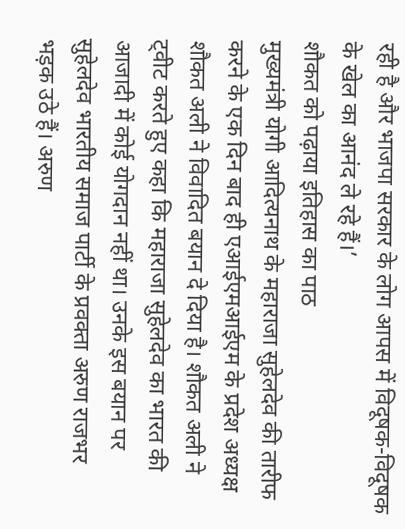रही है और भाजपा सरकार के लोग आपस में विदूषक-विदूषक के खेल का आनंद ले रहे हैं।’
शौकत को पढ़ाया इतिहास का पाठ
मुख्यमंत्री योगी आदित्यनाथ के महाराजा सुहेलदेव की तारीफ करने के एक दिन बाद ही एआईएमआईएम के प्रदेश अध्यक्ष शौकत अली ने विवादित बयान दे दिया है। शौकत अली ने ट्वीट करते हुए कहा कि महाराजा सुहेलदेव का भारत की आजादी में कोई योगदान नहीं था। उनके इस बयान पर सुहेलदेव भारतीय समाज पार्टी के प्रवक्ता अरुण राजभर भड़क उठे हैं। अरुण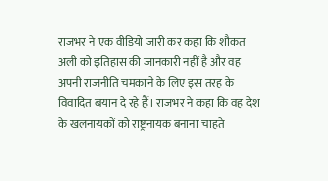राजभर ने एक वीडियो जारी कर कहा कि शौकत अली को इतिहास की जानकारी नहीं है और वह अपनी राजनीति चमकाने के लिए इस तरह के विवादित बयान दे रहे हैं। राजभर ने कहा कि वह देश के खलनायकों को राष्ट्रनायक बनाना चाहते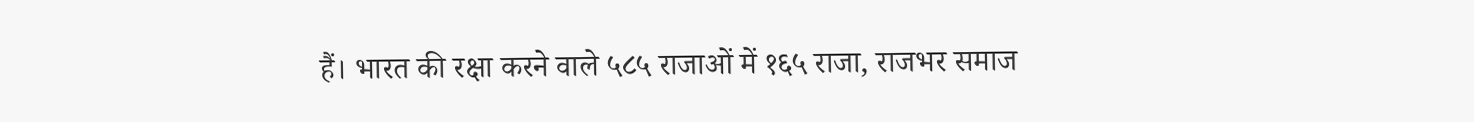हैं। भारत की रक्षा करने वाले ५८५ राजाओं में १६५ राजा, राजभर समाज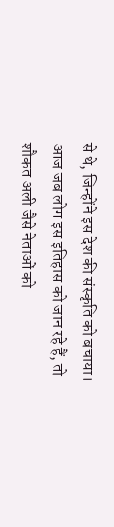से थे, जिन्होंने इस देश की संस्कृति को बचाया। आज जब लोग इस इतिहास को जान रहे हैं, तो शौकत अली जैसे नेताओं को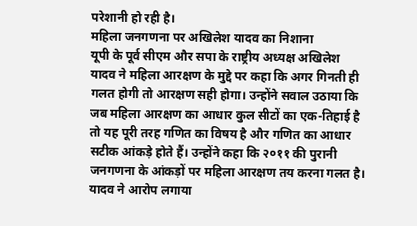परेशानी हो रही है।
महिला जनगणना पर अखिलेश यादव का निशाना
यूपी के पूर्व सीएम और सपा के राष्ट्रीय अध्यक्ष अखिलेश यादव ने महिला आरक्षण के मुद्दे पर कहा कि अगर गिनती ही गलत होगी तो आरक्षण सही होगा। उन्होंने सवाल उठाया कि जब महिला आरक्षण का आधार कुल सीटों का एक-तिहाई है तो यह पूरी तरह गणित का विषय है और गणित का आधार सटीक आंकड़े होते हैं। उन्होंने कहा कि २०११ की पुरानी जनगणना के आंकड़ों पर महिला आरक्षण तय करना गलत है। यादव ने आरोप लगाया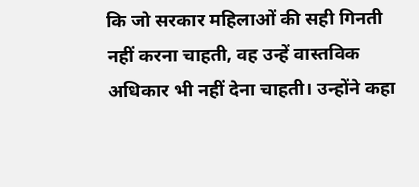कि जो सरकार महिलाओं की सही गिनती नहीं करना चाहती, वह उन्हें वास्तविक अधिकार भी नहीं देना चाहती। उन्होंने कहा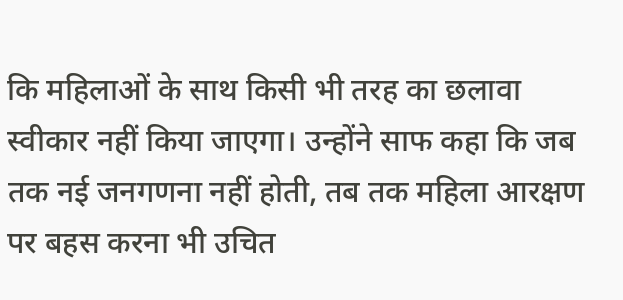कि महिलाओं के साथ किसी भी तरह का छलावा स्वीकार नहीं किया जाएगा। उन्होंने साफ कहा कि जब तक नई जनगणना नहीं होती, तब तक महिला आरक्षण पर बहस करना भी उचित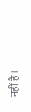नहीं है।